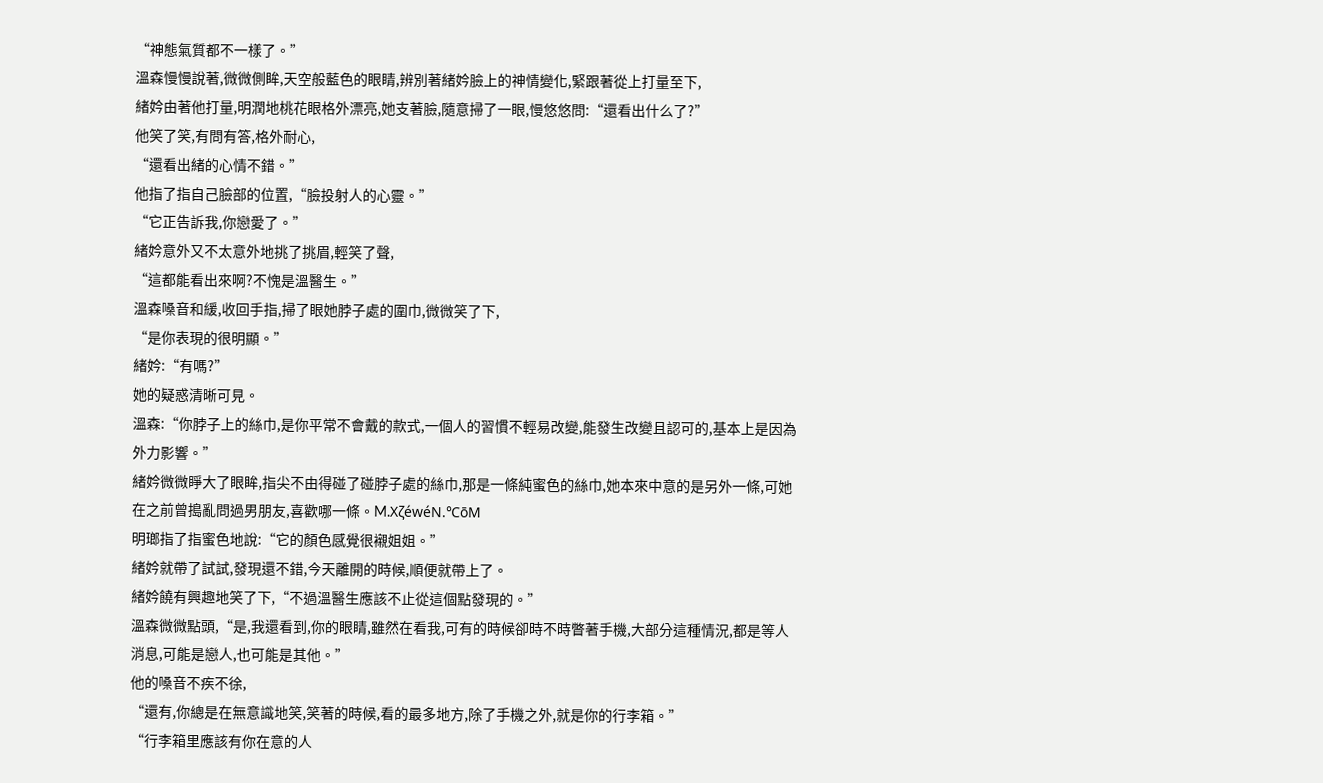“神態氣質都不一樣了。”
溫森慢慢說著,微微側眸,天空般藍色的眼睛,辨別著緒妗臉上的神情變化,緊跟著從上打量至下,
緒妗由著他打量,明潤地桃花眼格外漂亮,她支著臉,隨意掃了一眼,慢悠悠問:“還看出什么了?”
他笑了笑,有問有答,格外耐心,
“還看出緒的心情不錯。”
他指了指自己臉部的位置,“臉投射人的心靈。”
“它正告訴我,你戀愛了。”
緒妗意外又不太意外地挑了挑眉,輕笑了聲,
“這都能看出來啊?不愧是溫醫生。”
溫森嗓音和緩,收回手指,掃了眼她脖子處的圍巾,微微笑了下,
“是你表現的很明顯。”
緒妗:“有嗎?”
她的疑惑清晰可見。
溫森:“你脖子上的絲巾,是你平常不會戴的款式,一個人的習慣不輕易改變,能發生改變且認可的,基本上是因為外力影響。”
緒妗微微睜大了眼眸,指尖不由得碰了碰脖子處的絲巾,那是一條純蜜色的絲巾,她本來中意的是另外一條,可她在之前曾搗亂問過男朋友,喜歡哪一條。M.XζéwéN.℃ōΜ
明瑯指了指蜜色地說:“它的顏色感覺很襯姐姐。”
緒妗就帶了試試,發現還不錯,今天離開的時候,順便就帶上了。
緒妗饒有興趣地笑了下,“不過溫醫生應該不止從這個點發現的。”
溫森微微點頭,“是,我還看到,你的眼睛,雖然在看我,可有的時候卻時不時瞥著手機,大部分這種情況,都是等人消息,可能是戀人,也可能是其他。”
他的嗓音不疾不徐,
“還有,你總是在無意識地笑,笑著的時候,看的最多地方,除了手機之外,就是你的行李箱。”
“行李箱里應該有你在意的人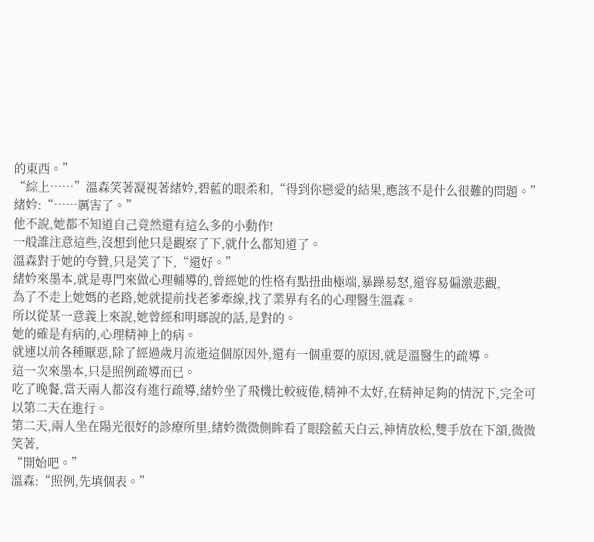的東西。”
“綜上……”溫森笑著凝視著緒妗,碧藍的眼柔和,“得到你戀愛的結果,應該不是什么很難的問題。”
緒妗:“……厲害了。”
他不說,她都不知道自己竟然還有這么多的小動作!
一般誰注意這些,沒想到他只是觀察了下,就什么都知道了。
溫森對于她的夸贊,只是笑了下,“還好。”
緒妗來墨本,就是專門來做心理輔導的,曾經她的性格有點扭曲極端,暴躁易怒,還容易偏激悲觀,
為了不走上她媽的老路,她就提前找老爹牽線,找了業界有名的心理醫生溫森。
所以從某一意義上來說,她曾經和明瑯說的話,是對的。
她的確是有病的,心理精神上的病。
就連以前各種厭惡,除了經過歲月流逝這個原因外,還有一個重要的原因,就是溫醫生的疏導。
這一次來墨本,只是照例疏導而已。
吃了晚餐,當天兩人都沒有進行疏導,緒妗坐了飛機比較疲倦,精神不太好,在精神足夠的情況下,完全可以第二天在進行。
第二天,兩人坐在陽光很好的診療所里,緒妗微微側眸看了眼陰藍天白云,神情放松,雙手放在下頷,微微笑著,
“開始吧。”
溫森:“照例,先填個表。”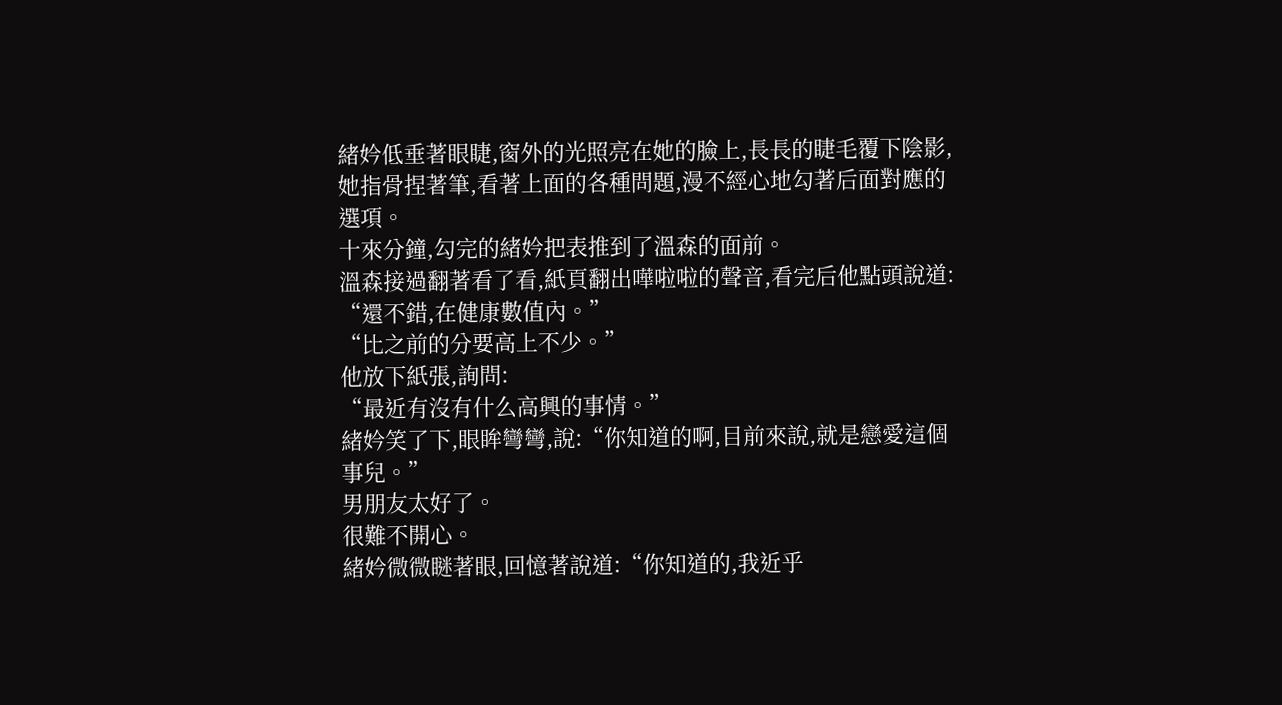緒妗低垂著眼睫,窗外的光照亮在她的臉上,長長的睫毛覆下陰影,
她指骨捏著筆,看著上面的各種問題,漫不經心地勾著后面對應的選項。
十來分鐘,勾完的緒妗把表推到了溫森的面前。
溫森接過翻著看了看,紙頁翻出嘩啦啦的聲音,看完后他點頭說道:
“還不錯,在健康數值內。”
“比之前的分要高上不少。”
他放下紙張,詢問:
“最近有沒有什么高興的事情。”
緒妗笑了下,眼眸彎彎,說:“你知道的啊,目前來說,就是戀愛這個事兒。”
男朋友太好了。
很難不開心。
緒妗微微瞇著眼,回憶著說道:“你知道的,我近乎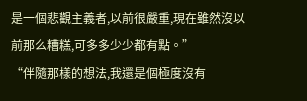是一個悲觀主義者,以前很嚴重,現在雖然沒以前那么糟糕,可多多少少都有點。”
“伴隨那樣的想法,我還是個極度沒有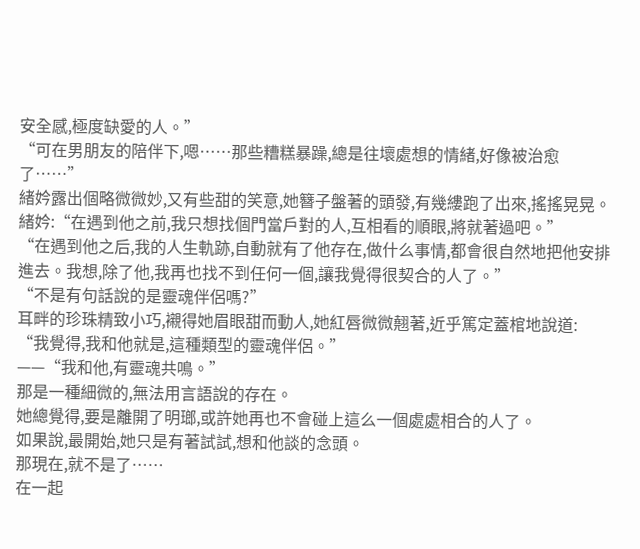安全感,極度缺愛的人。”
“可在男朋友的陪伴下,嗯……那些糟糕暴躁,總是往壞處想的情緒,好像被治愈了……”
緒妗露出個略微微妙,又有些甜的笑意,她簪子盤著的頭發,有幾縷跑了出來,搖搖晃晃。
緒妗:“在遇到他之前,我只想找個門當戶對的人,互相看的順眼,將就著過吧。”
“在遇到他之后,我的人生軌跡,自動就有了他存在,做什么事情,都會很自然地把他安排進去。我想,除了他,我再也找不到任何一個,讓我覺得很契合的人了。”
“不是有句話說的是靈魂伴侶嗎?”
耳畔的珍珠精致小巧,襯得她眉眼甜而動人,她紅唇微微翹著,近乎篤定蓋棺地說道:
“我覺得,我和他就是,這種類型的靈魂伴侶。”
——“我和他,有靈魂共鳴。”
那是一種細微的,無法用言語說的存在。
她總覺得,要是離開了明瑯,或許她再也不會碰上這么一個處處相合的人了。
如果說,最開始,她只是有著試試,想和他談的念頭。
那現在,就不是了……
在一起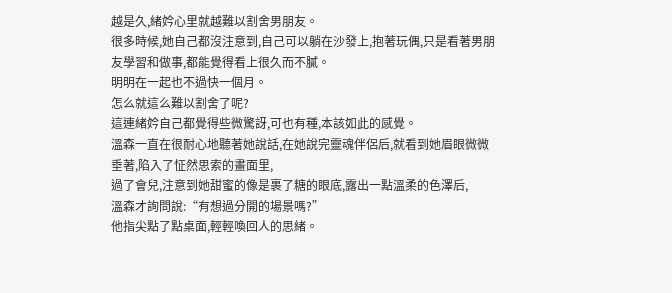越是久,緒妗心里就越難以割舍男朋友。
很多時候,她自己都沒注意到,自己可以躺在沙發上,抱著玩偶,只是看著男朋友學習和做事,都能覺得看上很久而不膩。
明明在一起也不過快一個月。
怎么就這么難以割舍了呢?
這連緒妗自己都覺得些微驚訝,可也有種,本該如此的感覺。
溫森一直在很耐心地聽著她說話,在她說完靈魂伴侶后,就看到她眉眼微微垂著,陷入了怔然思索的畫面里,
過了會兒,注意到她甜蜜的像是裹了糖的眼底,露出一點溫柔的色澤后,
溫森才詢問說:“有想過分開的場景嗎?”
他指尖點了點桌面,輕輕喚回人的思緒。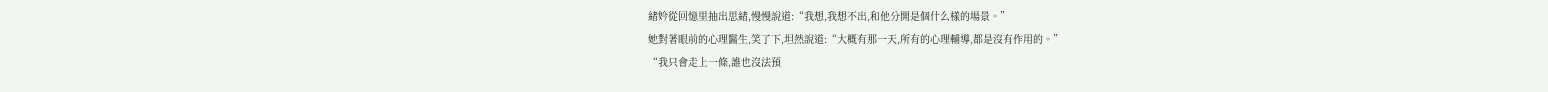緒妗從回憶里抽出思緒,慢慢說道:“我想,我想不出,和他分開是個什么樣的場景。”
她對著眼前的心理醫生,笑了下,坦然說道:“大概有那一天,所有的心理輔導,都是沒有作用的。”
“我只會走上一條,誰也沒法預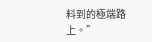料到的極端路上。”